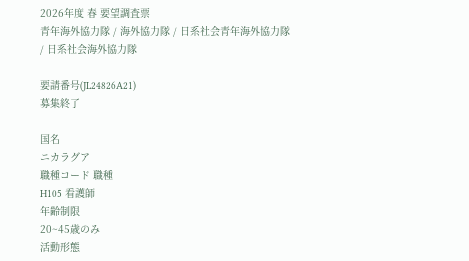2026年度 春 要望調査票
青年海外協力隊 / 海外協力隊 / 日系社会青年海外協力隊 / 日系社会海外協力隊

要請番号(JL24826A21)
募集終了

国名
ニカラグア
職種コード 職種
H105 看護師
年齢制限
20~45歳のみ
活動形態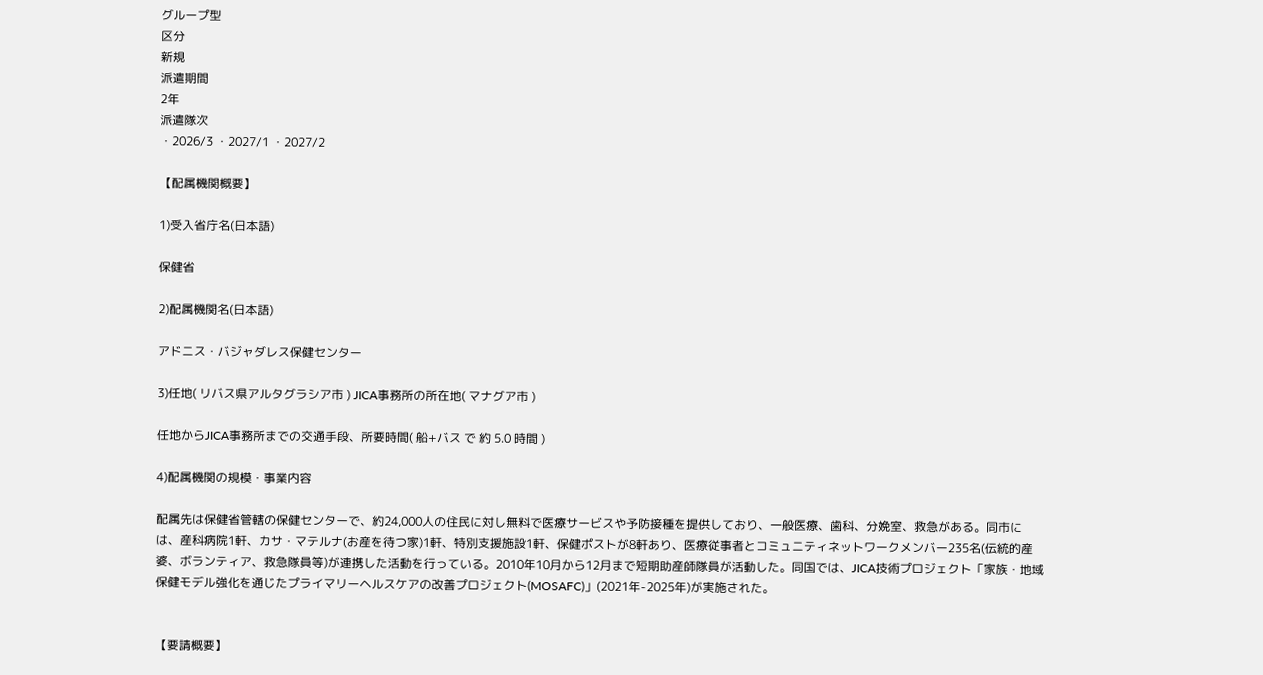グループ型
区分
新規
派遣期間
2年
派遣隊次
・2026/3 ・2027/1 ・2027/2

【配属機関概要】

1)受入省庁名(日本語)

保健省

2)配属機関名(日本語)

アドニス・バジャダレス保健センター

3)任地( リバス県アルタグラシア市 ) JICA事務所の所在地( マナグア市 )

任地からJICA事務所までの交通手段、所要時間( 船+バス で 約 5.0 時間 )

4)配属機関の規模・事業内容

配属先は保健省管轄の保健センターで、約24,000人の住民に対し無料で医療サービスや予防接種を提供しており、一般医療、歯科、分娩室、救急がある。同市には、産科病院1軒、カサ・マテルナ(お産を待つ家)1軒、特別支援施設1軒、保健ポストが8軒あり、医療従事者とコミュニティネットワークメンバー235名(伝統的産婆、ボランティア、救急隊員等)が連携した活動を行っている。2010年10月から12月まで短期助産師隊員が活動した。同国では、JICA技術プロジェクト「家族・地域保健モデル強化を通じたプライマリーヘルスケアの改善プロジェクト(MOSAFC)」(2021年-2025年)が実施された。


【要請概要】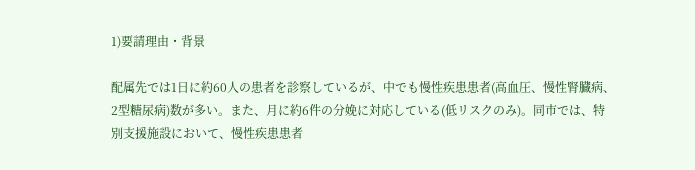1)要請理由・背景

配属先では1日に約60人の患者を診察しているが、中でも慢性疾患患者(高血圧、慢性腎臓病、2型糖尿病)数が多い。また、月に約6件の分娩に対応している(低リスクのみ)。同市では、特別支援施設において、慢性疾患患者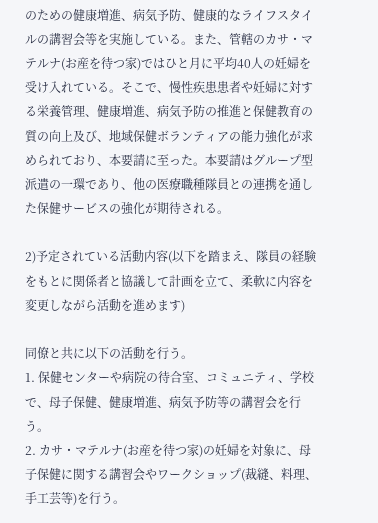のための健康増進、病気予防、健康的なライフスタイルの講習会等を実施している。また、管轄のカサ・マテルナ(お産を待つ家)ではひと月に平均40人の妊婦を受け入れている。そこで、慢性疾患患者や妊婦に対する栄養管理、健康増進、病気予防の推進と保健教育の質の向上及び、地域保健ボランティアの能力強化が求められており、本要請に至った。本要請はグループ型派遣の一環であり、他の医療職種隊員との連携を通した保健サービスの強化が期待される。

2)予定されている活動内容(以下を踏まえ、隊員の経験をもとに関係者と協議して計画を立て、柔軟に内容を変更しながら活動を進めます)

同僚と共に以下の活動を行う。
1. 保健センターや病院の待合室、コミュニティ、学校で、母子保健、健康増進、病気予防等の講習会を行う。
2. カサ・マテルナ(お産を待つ家)の妊婦を対象に、母子保健に関する講習会やワークショップ(裁縫、料理、手工芸等)を行う。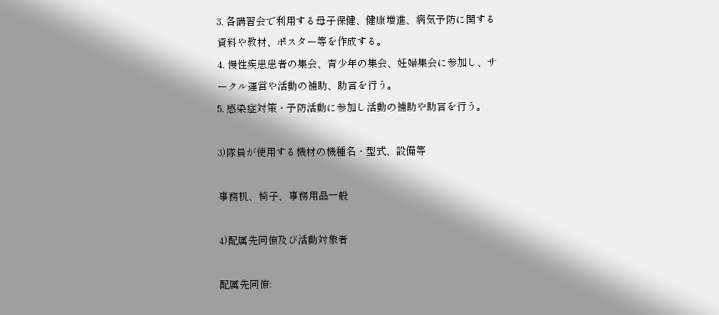3. 各講習会で利用する母子保健、健康増進、病気予防に関する資料や教材、ポスター等を作成する。
4. 慢性疾患患者の集会、青少年の集会、妊婦集会に参加し、サークル運営や活動の補助、助言を行う。
5. 感染症対策・予防活動に参加し活動の補助や助言を行う。

3)隊員が使用する機材の機種名・型式、設備等

事務机、椅子、事務用品一般

4)配属先同僚及び活動対象者

配属先同僚: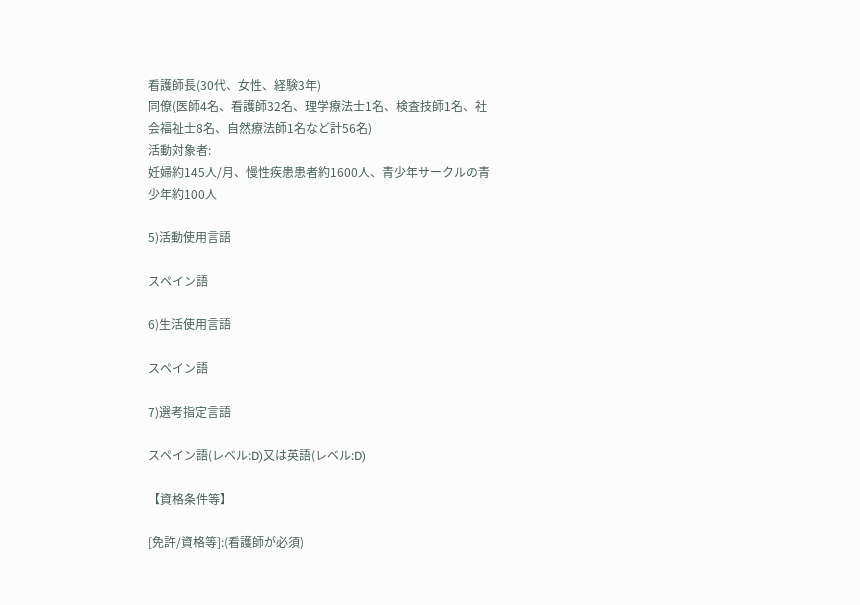看護師長(30代、女性、経験3年)
同僚(医師4名、看護師32名、理学療法士1名、検査技師1名、社会福祉士8名、自然療法師1名など計56名)
活動対象者:
妊婦約145人/月、慢性疾患患者約1600人、青少年サークルの青少年約100人

5)活動使用言語

スペイン語

6)生活使用言語

スペイン語

7)選考指定言語

スペイン語(レベル:D)又は英語(レベル:D)

【資格条件等】

[免許/資格等]:(看護師が必須)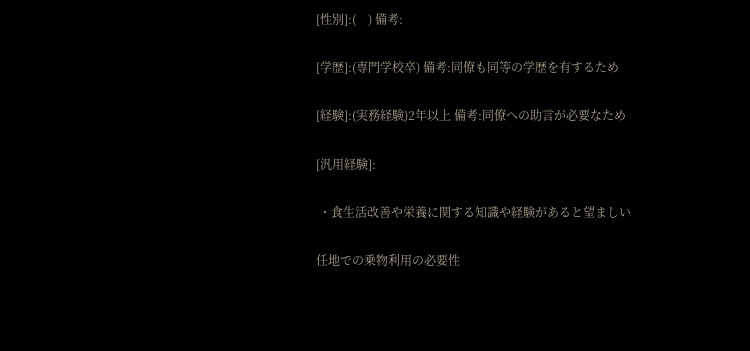[性別]:(    ) 備考:

[学歴]:(専門学校卒) 備考:同僚も同等の学歴を有するため

[経験]:(実務経験)2年以上 備考:同僚への助言が必要なため

[汎用経験]:

 ・食生活改善や栄養に関する知識や経験があると望ましい

任地での乗物利用の必要性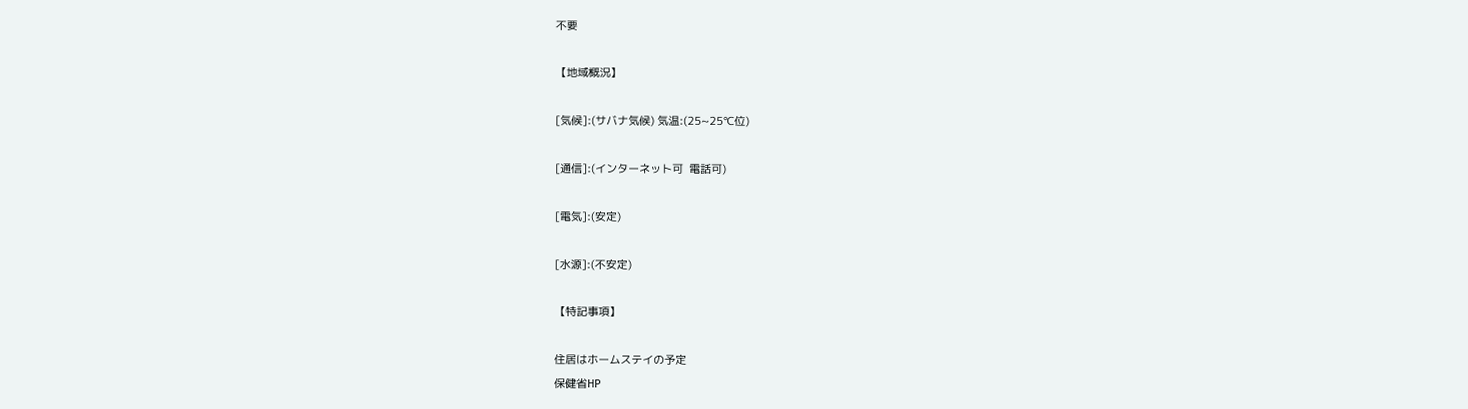不要

【地域概況】

[気候]:(サバナ気候) 気温:(25~25℃位)

[通信]:(インターネット可  電話可)

[電気]:(安定)

[水源]:(不安定)

【特記事項】

住居はホームステイの予定
保健省HP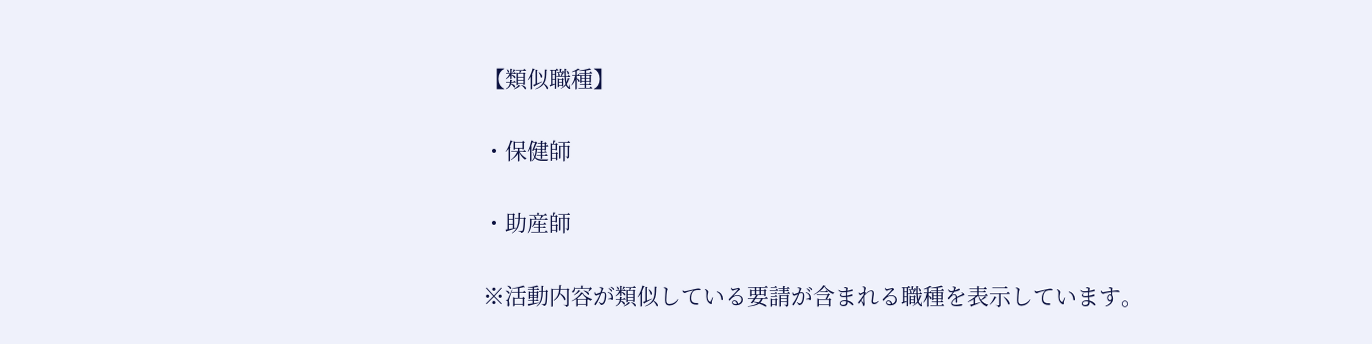【類似職種】

・保健師

・助産師

※活動内容が類似している要請が含まれる職種を表示しています。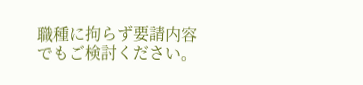職種に拘らず要請内容でもご検討ください。